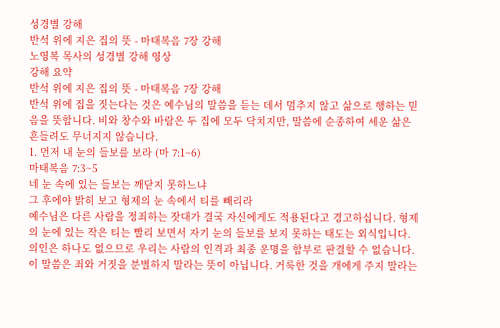성경별 강해
반석 위에 지은 집의 뜻 - 마태복음 7장 강해
노영복 목사의 성경별 강해 영상
강해 요약
반석 위에 지은 집의 뜻 - 마태복음 7장 강해
반석 위에 집을 짓는다는 것은 예수님의 말씀을 듣는 데서 멈추지 않고 삶으로 행하는 믿음을 뜻합니다. 비와 창수와 바람은 두 집에 모두 닥치지만, 말씀에 순종하여 세운 삶은 흔들려도 무너지지 않습니다.
1. 먼저 내 눈의 들보를 보라 (마 7:1~6)
마태복음 7:3~5
네 눈 속에 있는 들보는 깨닫지 못하느냐
그 후에야 밝히 보고 형제의 눈 속에서 티를 빼리라
예수님은 다른 사람을 정죄하는 잣대가 결국 자신에게도 적용된다고 경고하십니다. 형제의 눈에 있는 작은 티는 빨리 보면서 자기 눈의 들보를 보지 못하는 태도는 외식입니다. 의인은 하나도 없으므로 우리는 사람의 인격과 최종 운명을 함부로 판결할 수 없습니다.
이 말씀은 죄와 거짓을 분별하지 말라는 뜻이 아닙니다. 거룩한 것을 개에게 주지 말라는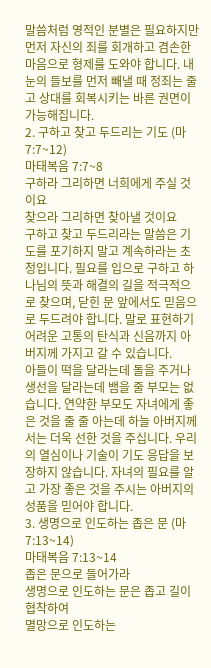말씀처럼 영적인 분별은 필요하지만 먼저 자신의 죄를 회개하고 겸손한 마음으로 형제를 도와야 합니다. 내 눈의 들보를 먼저 빼낼 때 정죄는 줄고 상대를 회복시키는 바른 권면이 가능해집니다.
2. 구하고 찾고 두드리는 기도 (마 7:7~12)
마태복음 7:7~8
구하라 그리하면 너희에게 주실 것이요
찾으라 그리하면 찾아낼 것이요
구하고 찾고 두드리라는 말씀은 기도를 포기하지 말고 계속하라는 초청입니다. 필요를 입으로 구하고 하나님의 뜻과 해결의 길을 적극적으로 찾으며, 닫힌 문 앞에서도 믿음으로 두드려야 합니다. 말로 표현하기 어려운 고통의 탄식과 신음까지 아버지께 가지고 갈 수 있습니다.
아들이 떡을 달라는데 돌을 주거나 생선을 달라는데 뱀을 줄 부모는 없습니다. 연약한 부모도 자녀에게 좋은 것을 줄 줄 아는데 하늘 아버지께서는 더욱 선한 것을 주십니다. 우리의 열심이나 기술이 기도 응답을 보장하지 않습니다. 자녀의 필요를 알고 가장 좋은 것을 주시는 아버지의 성품을 믿어야 합니다.
3. 생명으로 인도하는 좁은 문 (마 7:13~14)
마태복음 7:13~14
좁은 문으로 들어가라
생명으로 인도하는 문은 좁고 길이 협착하여
멸망으로 인도하는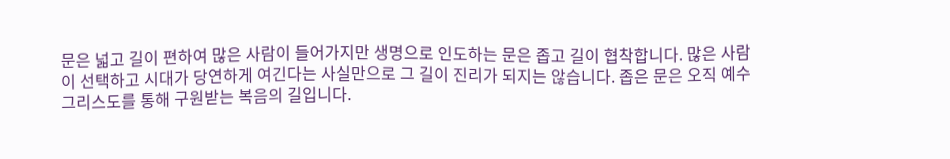문은 넓고 길이 편하여 많은 사람이 들어가지만 생명으로 인도하는 문은 좁고 길이 협착합니다. 많은 사람이 선택하고 시대가 당연하게 여긴다는 사실만으로 그 길이 진리가 되지는 않습니다. 좁은 문은 오직 예수 그리스도를 통해 구원받는 복음의 길입니다.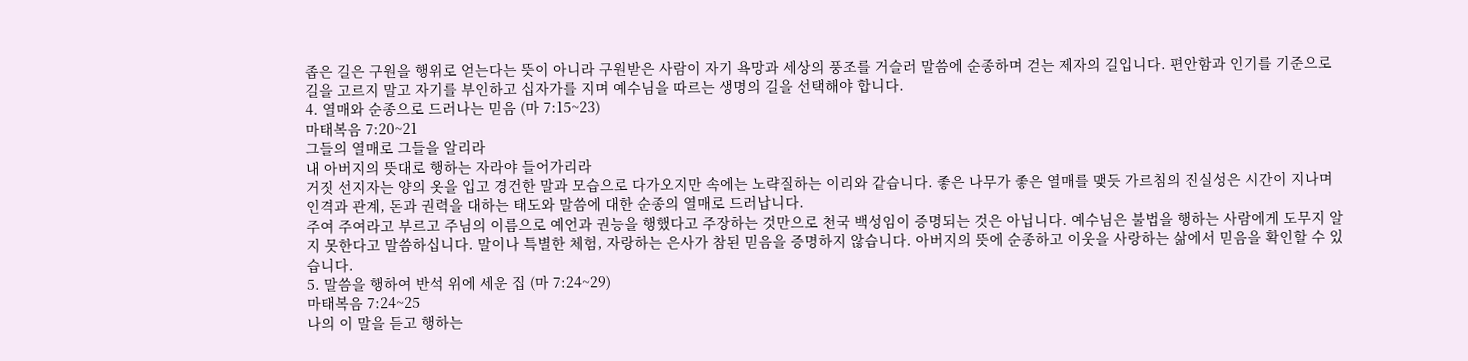좁은 길은 구원을 행위로 얻는다는 뜻이 아니라 구원받은 사람이 자기 욕망과 세상의 풍조를 거슬러 말씀에 순종하며 걷는 제자의 길입니다. 편안함과 인기를 기준으로 길을 고르지 말고 자기를 부인하고 십자가를 지며 예수님을 따르는 생명의 길을 선택해야 합니다.
4. 열매와 순종으로 드러나는 믿음 (마 7:15~23)
마태복음 7:20~21
그들의 열매로 그들을 알리라
내 아버지의 뜻대로 행하는 자라야 들어가리라
거짓 선지자는 양의 옷을 입고 경건한 말과 모습으로 다가오지만 속에는 노략질하는 이리와 같습니다. 좋은 나무가 좋은 열매를 맺듯 가르침의 진실성은 시간이 지나며 인격과 관계, 돈과 권력을 대하는 태도와 말씀에 대한 순종의 열매로 드러납니다.
주여 주여라고 부르고 주님의 이름으로 예언과 권능을 행했다고 주장하는 것만으로 천국 백성임이 증명되는 것은 아닙니다. 예수님은 불법을 행하는 사람에게 도무지 알지 못한다고 말씀하십니다. 말이나 특별한 체험, 자랑하는 은사가 참된 믿음을 증명하지 않습니다. 아버지의 뜻에 순종하고 이웃을 사랑하는 삶에서 믿음을 확인할 수 있습니다.
5. 말씀을 행하여 반석 위에 세운 집 (마 7:24~29)
마태복음 7:24~25
나의 이 말을 듣고 행하는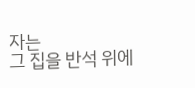자는
그 집을 반석 위에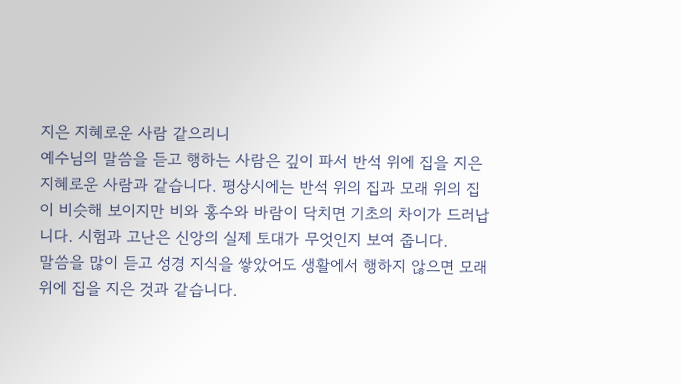지은 지혜로운 사람 같으리니
예수님의 말씀을 듣고 행하는 사람은 깊이 파서 반석 위에 집을 지은 지혜로운 사람과 같습니다. 평상시에는 반석 위의 집과 모래 위의 집이 비슷해 보이지만 비와 홍수와 바람이 닥치면 기초의 차이가 드러납니다. 시험과 고난은 신앙의 실제 토대가 무엇인지 보여 줍니다.
말씀을 많이 듣고 성경 지식을 쌓았어도 생활에서 행하지 않으면 모래 위에 집을 지은 것과 같습니다.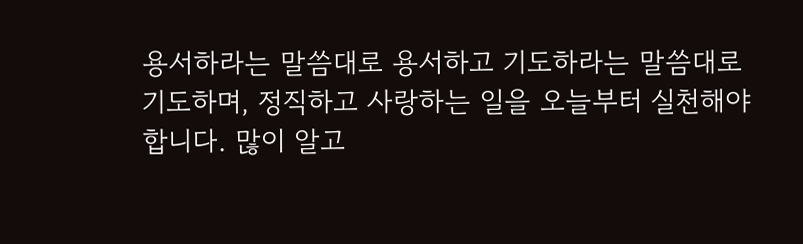용서하라는 말씀대로 용서하고 기도하라는 말씀대로 기도하며, 정직하고 사랑하는 일을 오늘부터 실천해야 합니다. 많이 알고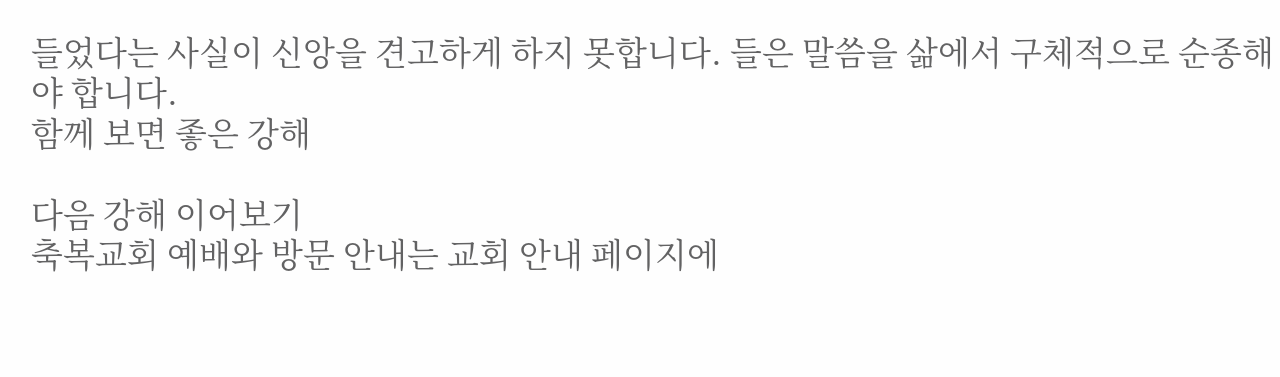들었다는 사실이 신앙을 견고하게 하지 못합니다. 들은 말씀을 삶에서 구체적으로 순종해야 합니다.
함께 보면 좋은 강해

다음 강해 이어보기
축복교회 예배와 방문 안내는 교회 안내 페이지에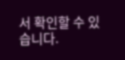서 확인할 수 있습니다.